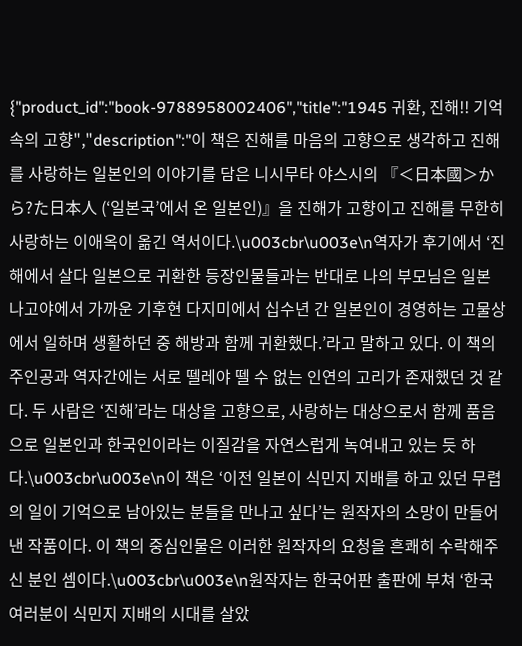{"product_id":"book-9788958002406","title":"1945 귀환, 진해!! 기억속의 고향","description":"이 책은 진해를 마음의 고향으로 생각하고 진해를 사랑하는 일본인의 이야기를 담은 니시무타 야스시의 『＜日本國＞から?た日本人 (‘일본국’에서 온 일본인)』을 진해가 고향이고 진해를 무한히 사랑하는 이애옥이 옮긴 역서이다.\u003cbr\u003e\n역자가 후기에서 ‘진해에서 살다 일본으로 귀환한 등장인물들과는 반대로 나의 부모님은 일본 나고야에서 가까운 기후현 다지미에서 십수년 간 일본인이 경영하는 고물상에서 일하며 생활하던 중 해방과 함께 귀환했다.’라고 말하고 있다. 이 책의 주인공과 역자간에는 서로 뗄레야 뗄 수 없는 인연의 고리가 존재했던 것 같다. 두 사람은 ‘진해’라는 대상을 고향으로, 사랑하는 대상으로서 함께 품음으로 일본인과 한국인이라는 이질감을 자연스럽게 녹여내고 있는 듯 하다.\u003cbr\u003e\n이 책은 ‘이전 일본이 식민지 지배를 하고 있던 무렵의 일이 기억으로 남아있는 분들을 만나고 싶다’는 원작자의 소망이 만들어 낸 작품이다. 이 책의 중심인물은 이러한 원작자의 요청을 흔쾌히 수락해주신 분인 셈이다.\u003cbr\u003e\n원작자는 한국어판 출판에 부쳐 ‘한국 여러분이 식민지 지배의 시대를 살았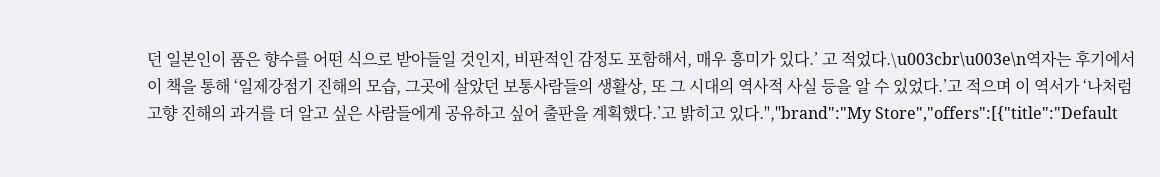던 일본인이 품은 향수를 어떤 식으로 받아들일 것인지, 비판적인 감정도 포함해서, 매우 흥미가 있다.’ 고 적었다.\u003cbr\u003e\n역자는 후기에서 이 책을 통해 ‘일제강점기 진해의 모습, 그곳에 살았던 보통사람들의 생활상, 또 그 시대의 역사적 사실 등을 알 수 있었다.’고 적으며 이 역서가 ‘나처럼 고향 진해의 과거를 더 알고 싶은 사람들에게 공유하고 싶어 출판을 계획했다.’고 밝히고 있다.","brand":"My Store","offers":[{"title":"Default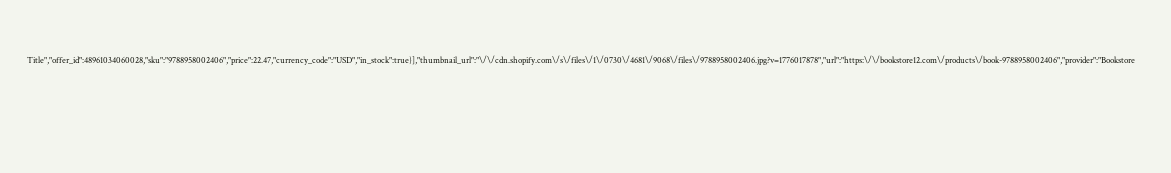Title","offer_id":48961034060028,"sku":"9788958002406","price":22.47,"currency_code":"USD","in_stock":true}],"thumbnail_url":"\/\/cdn.shopify.com\/s\/files\/1\/0730\/4681\/9068\/files\/9788958002406.jpg?v=1776017878","url":"https:\/\/bookstore12.com\/products\/book-9788958002406","provider":"Bookstore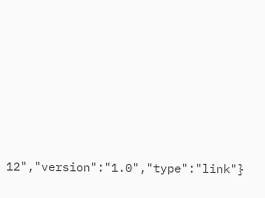12","version":"1.0","type":"link"}